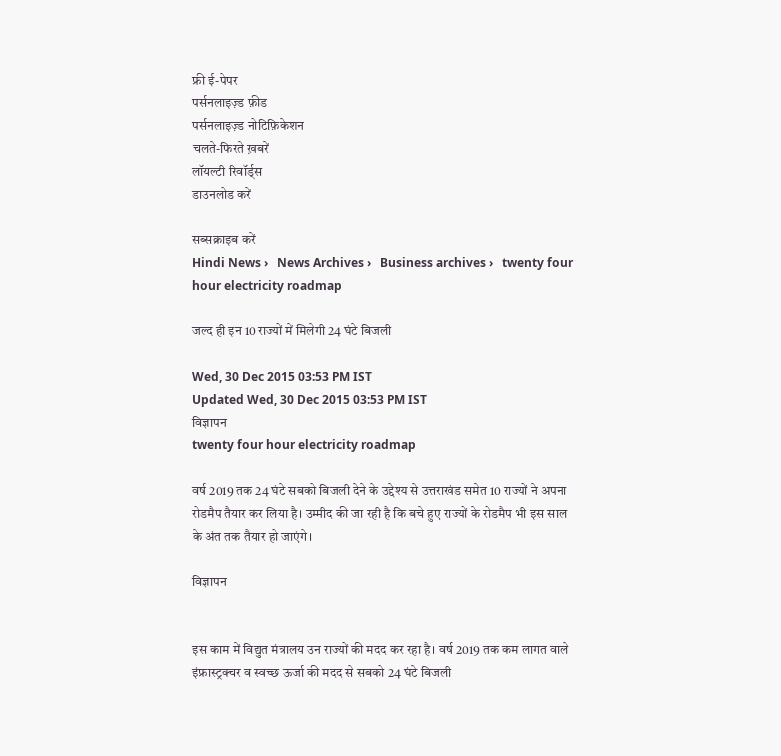फ्री ई-पेपर
पर्सनलाइज़्ड फ़ीड
पर्सनलाइज़्ड नोटिफ़िकेशन
चलते-फिरते ख़बरें
लॉयल्टी रिवॉर्ड्स
डाउनलोड करें

सब्सक्राइब करें
Hindi News ›   News Archives ›   Business archives ›   twenty four hour electricity roadmap

जल्द ही इन 10 राज्यों में मिलेगी 24 घंटे बिजली

Wed, 30 Dec 2015 03:53 PM IST
Updated Wed, 30 Dec 2015 03:53 PM IST
विज्ञापन
twenty four hour electricity roadmap

वर्ष 2019 तक 24 घंटे सबको बिजली देने के उद्देश्य से उत्तराखंड समेत 10 राज्यों ने अपना रोडमैप तैयार कर लिया है। उम्मीद की जा रही है कि बचे हुए राज्यों के रोडमैप भी इस साल के अंत तक तैयार हो जाएंगे।

विज्ञापन


इस काम में विद्युत मंत्रालय उन राज्यों की मदद कर रहा है। वर्ष 2019 तक कम लागत वाले इंफ्रास्ट्रक्चर व स्वच्छ ऊर्जा की मदद से सबको 24 घंटे बिजली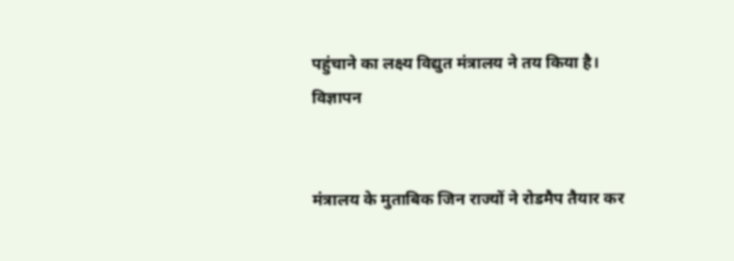पहुंचाने का लक्ष्य विद्युत मंत्रालय ने तय किया है।
विज्ञापन


मंत्रालय के मुताबिक जिन राज्यों ने रोडमैप तैयार कर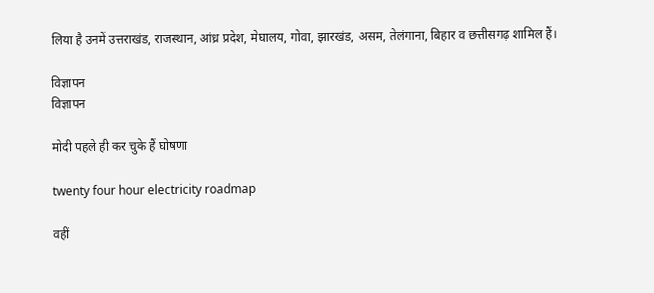लिया है उनमें उत्तराखंड, राजस्थान, आंध्र प्रदेश, मेघालय, गोवा, झारखंड, असम, तेलंगाना, बिहार व छत्तीसगढ़ शामिल हैं।

विज्ञापन
विज्ञापन

मोदी पहले ही कर चुके हैं घोषणा

twenty four hour electricity roadmap

वहीं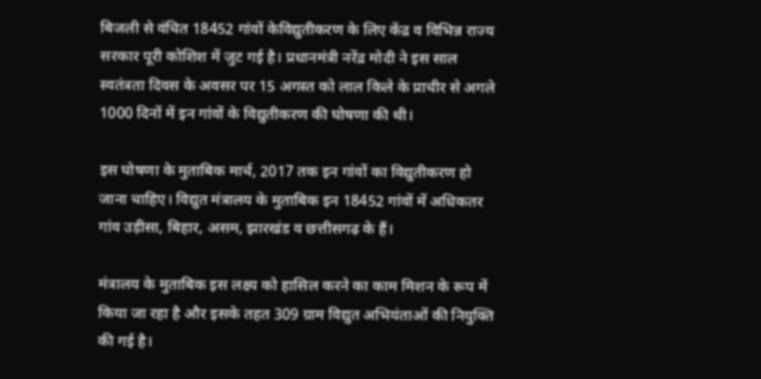बिजली से वंचित 18452 गांवों केविद्युतीकरण के लिए केंद्र व विभिन्न राज्य सरकार पूरी कोशिश में जुट गई है। प्रधानमंत्री नरेंद्र मोदी ने इस साल स्वतंत्रता दिवस के अवसर पर 15 अगस्त को लाल किले के प्राचीर से अगले 1000 दिनों में इन गांवों के विद्युतीकरण की घोषणा की थी।

इस घोषणा के मुताबिक मार्च, 2017 तक इन गांवों का विद्युतीकरण हो जाना चाहिए। विद्युत मंत्रालय के मुताबिक इन 18452 गांवों में अधिकतर गांव उड़ीसा, बिहार, असम, झारखंड व छत्तीसगढ़ के हैं।

मंत्रालय के मुताबिक इस लक्ष्य को हासिल करने का काम मिशन के रूप में किया जा रहा है और इसके तहत 309 ग्राम विद्युत अभियंताओं की नियुक्ति की गई है।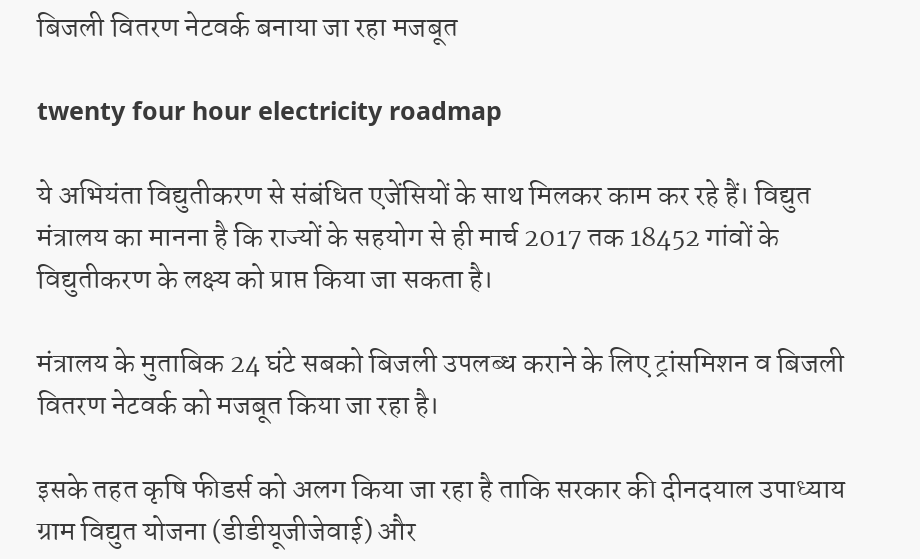बिजली वितरण नेटवर्क बनाया जा रहा मजबूत

twenty four hour electricity roadmap

ये अभियंता विद्युतीकरण से संबंधित एजेंसियों के साथ मिलकर काम कर रहे हैं। विद्युत मंत्रालय का मानना है कि राज्यों के सहयोग से ही मार्च 2017 तक 18452 गांवों के विद्युतीकरण के लक्ष्य को प्राप्त किया जा सकता है।

मंत्रालय के मुताबिक 24 घंटे सबको बिजली उपलब्ध कराने के लिए ट्रांसमिशन व बिजली वितरण नेटवर्क को मजबूत किया जा रहा है।

इसके तहत कृषि फीडर्स को अलग किया जा रहा है ताकि सरकार की दीनदयाल उपाध्याय ग्राम विद्युत योजना (डीडीयूजीजेवाई) और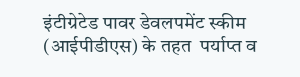इंटीग्रेटेड पावर डेवलपमेंट स्कीम (आईपीडीएस) के तहत  पर्याप्त व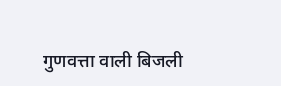गुणवत्ता वाली बिजली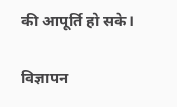की आपूर्ति हो सके।

विज्ञापन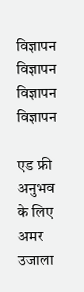विज्ञापन
विज्ञापन
विज्ञापन
विज्ञापन

एड फ्री अनुभव के लिए अमर उजाला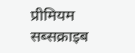प्रीमियम सब्सक्राइब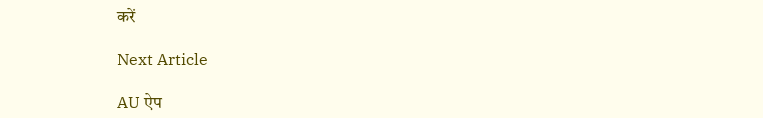करें

Next Article

AU ऐप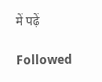में पढ़ें

Followed